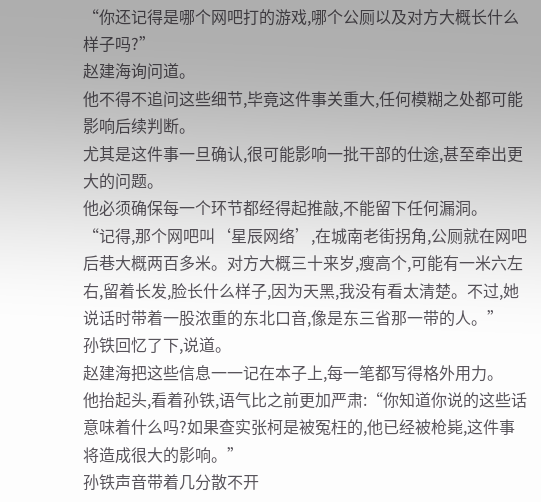“你还记得是哪个网吧打的游戏,哪个公厕以及对方大概长什么样子吗?”
赵建海询问道。
他不得不追问这些细节,毕竟这件事关重大,任何模糊之处都可能影响后续判断。
尤其是这件事一旦确认,很可能影响一批干部的仕途,甚至牵出更大的问题。
他必须确保每一个环节都经得起推敲,不能留下任何漏洞。
“记得,那个网吧叫‘星辰网络’,在城南老街拐角,公厕就在网吧后巷大概两百多米。对方大概三十来岁,瘦高个,可能有一米六左右,留着长发,脸长什么样子,因为天黑,我没有看太清楚。不过,她说话时带着一股浓重的东北口音,像是东三省那一带的人。”
孙铁回忆了下,说道。
赵建海把这些信息一一记在本子上,每一笔都写得格外用力。
他抬起头,看着孙铁,语气比之前更加严肃:“你知道你说的这些话意味着什么吗?如果查实张柯是被冤枉的,他已经被枪毙,这件事将造成很大的影响。”
孙铁声音带着几分散不开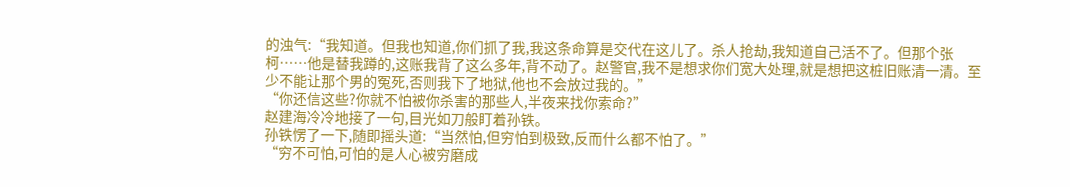的浊气:“我知道。但我也知道,你们抓了我,我这条命算是交代在这儿了。杀人抢劫,我知道自己活不了。但那个张柯……他是替我蹲的,这账我背了这么多年,背不动了。赵警官,我不是想求你们宽大处理,就是想把这桩旧账清一清。至少不能让那个男的冤死,否则我下了地狱,他也不会放过我的。”
“你还信这些?你就不怕被你杀害的那些人,半夜来找你索命?”
赵建海冷冷地接了一句,目光如刀般盯着孙铁。
孙铁愣了一下,随即摇头道:“当然怕,但穷怕到极致,反而什么都不怕了。”
“穷不可怕,可怕的是人心被穷磨成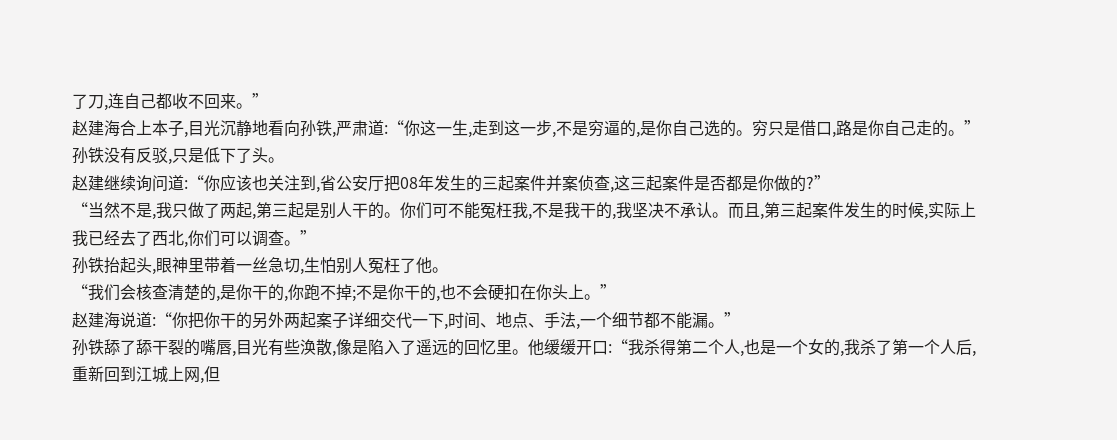了刀,连自己都收不回来。”
赵建海合上本子,目光沉静地看向孙铁,严肃道:“你这一生,走到这一步,不是穷逼的,是你自己选的。穷只是借口,路是你自己走的。”
孙铁没有反驳,只是低下了头。
赵建继续询问道:“你应该也关注到,省公安厅把08年发生的三起案件并案侦查,这三起案件是否都是你做的?”
“当然不是,我只做了两起,第三起是别人干的。你们可不能冤枉我,不是我干的,我坚决不承认。而且,第三起案件发生的时候,实际上我已经去了西北,你们可以调查。”
孙铁抬起头,眼神里带着一丝急切,生怕别人冤枉了他。
“我们会核查清楚的,是你干的,你跑不掉;不是你干的,也不会硬扣在你头上。”
赵建海说道:“你把你干的另外两起案子详细交代一下,时间、地点、手法,一个细节都不能漏。”
孙铁舔了舔干裂的嘴唇,目光有些涣散,像是陷入了遥远的回忆里。他缓缓开口:“我杀得第二个人,也是一个女的,我杀了第一个人后,重新回到江城上网,但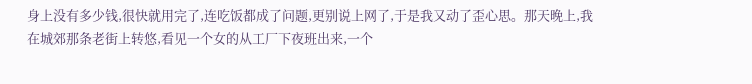身上没有多少钱,很快就用完了,连吃饭都成了问题,更别说上网了,于是我又动了歪心思。那天晚上,我在城郊那条老街上转悠,看见一个女的从工厂下夜班出来,一个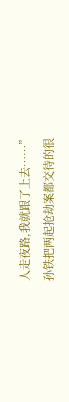人走夜路,我就跟了上去……”
孙铁把两起抢劫案都交待的很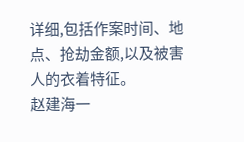详细,包括作案时间、地点、抢劫金额,以及被害人的衣着特征。
赵建海一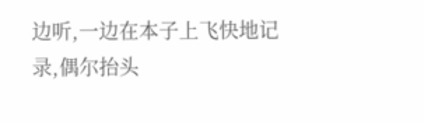边听,一边在本子上飞快地记录,偶尔抬头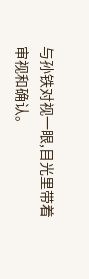与孙铁对视一眼,目光里带着审视和确认。